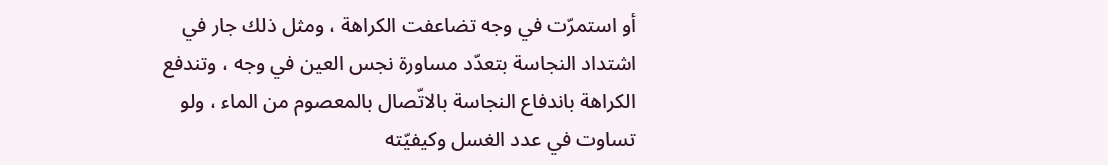أو استمرّت في وجه تضاعفت الكراهة ، ومثل ذلك جار في اشتداد النجاسة بتعدّد مساورة نجس العين في وجه ، وتندفع الكراهة باندفاع النجاسة بالاتّصال بالمعصوم من الماء ، ولو تساوت في عدد الغسل وكيفيّته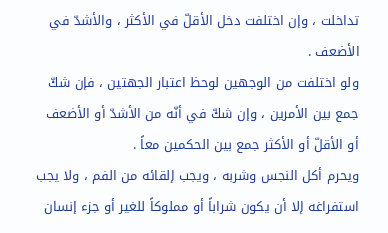تداخلت ، وإن اختلفت دخل الأقلّ في الأكثر ، والأشدّ في الأضعف .
ولو اختلفت من الوجهين لوحظ اعتبار الجهتين ، فإن شكّ جمع بين الأمرين ، وإن شكّ في أنّه من الأشدّ أو الأضعف أو الأقلّ أو الأكثر جمع بين الحكمين معاً .
ويحرم أكل النجس وشربه ، ويجب إلقائه من الفم ، ولا يجب استفراغه إلا أن يكون شراباً أو مملوكاً للغير أو جزء إنسان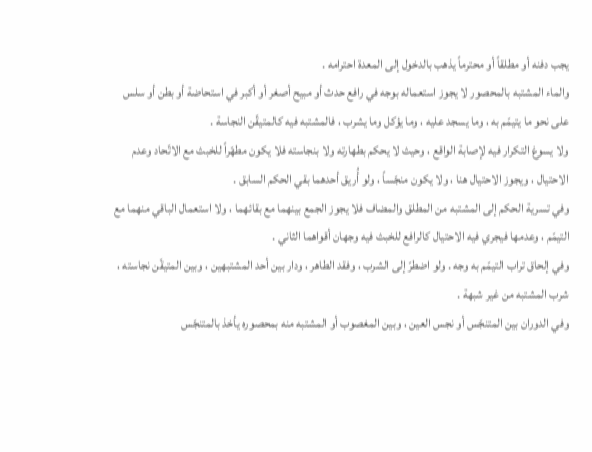يجب دفنه أو مطلقاً أو محترماً يذهب بالدخول إلى المعدة احترامه .
والماء المشتبه بالمحصور لا يجوز استعماله بوجه في رافع حدث أو مبيح أصغر أو أكبر في استحاضة أو بطن أو سلس على نحو ما يتيمّم به ، وما يسجد عليه ، وما يؤكل وما يشرب ، فالمشتبه فيه كالمتيقّن النجاسة .
ولا يسوغ التكرار فيه لإصابة الواقع ، وحيث لا يحكم بطهارته ولا بنجاسته فلا يكون مطهّراً للخبث مع الاتّحاد وعدم الاحتيال ، ويجوز الاحتيال هنا ، ولا يكون منجّساً ، ولو أُريق أحدهما بقي الحكم السابق .
وفي تسرية الحكم إلى المشتبه من المطلق والمضاف فلا يجوز الجمع بينهما مع بقائهما ، ولا استعمال الباقي منهما مع التيمّم ، وعدمها فيجري فيه الاحتيال كالرافع للخبث فيه وجهان أقواهما الثاني .
وفي إلحاق تراب التيمّم به وجه . ولو اضطرّ إلى الشرب ، وفقد الطاهر ، ودار بين أحد المشتبهين ، وبين المتيقّن نجاسته ، شرب المشتبه من غير شبهة .
وفي الدوران بين المتنجّس أو نجس العين ، وبين المغصوب أو المشتبه منه بمحصوره يأخذ بالمتنجّس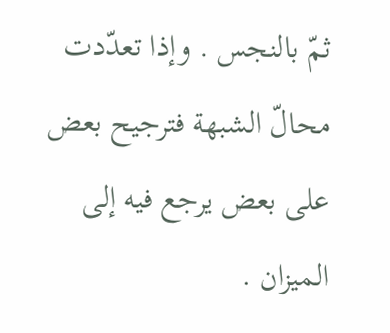ثمّ بالنجس . وإذا تعدّدت محالّ الشبهة فترجيح بعض على بعض يرجع فيه إلى الميزان .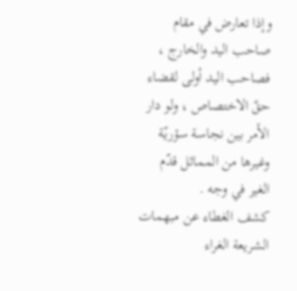وإذا تعارض في مقام صاحب اليد والخارج ، فصاحب اليد أولى لقضاء حقّ الاختصاص ، ولو دار الأمر بين نجاسة سؤريّة وغيرها من المماثل قدّم الغير في وجه .
كشف الغطاء عن مبهمات الشريعة الغراء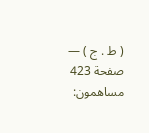( ط . ج ) — صفحة 423
مساهمون: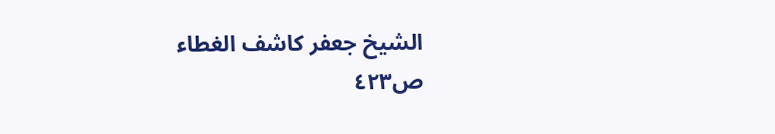الشيخ جعفر كاشف الغطاء
ص٤٢٣